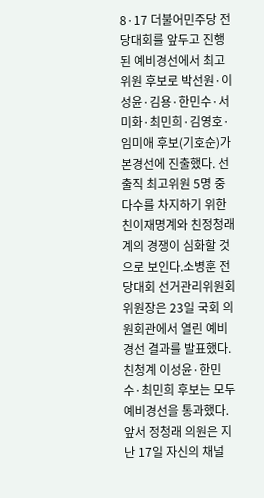8·17 더불어민주당 전당대회를 앞두고 진행된 예비경선에서 최고위원 후보로 박선원·이성윤·김용·한민수·서미화·최민희·김영호·임미애 후보(기호순)가 본경선에 진출했다. 선출직 최고위원 5명 중 다수를 차지하기 위한 친이재명계와 친정청래계의 경쟁이 심화할 것으로 보인다.소병훈 전당대회 선거관리위원회 위원장은 23일 국회 의원회관에서 열린 예비경선 결과를 발표했다.친청계 이성윤·한민수·최민희 후보는 모두 예비경선을 통과했다. 앞서 정청래 의원은 지난 17일 자신의 채널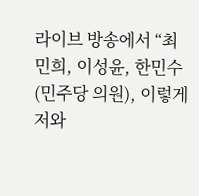라이브 방송에서 “최민희, 이성윤, 한민수 (민주당 의원), 이렇게 저와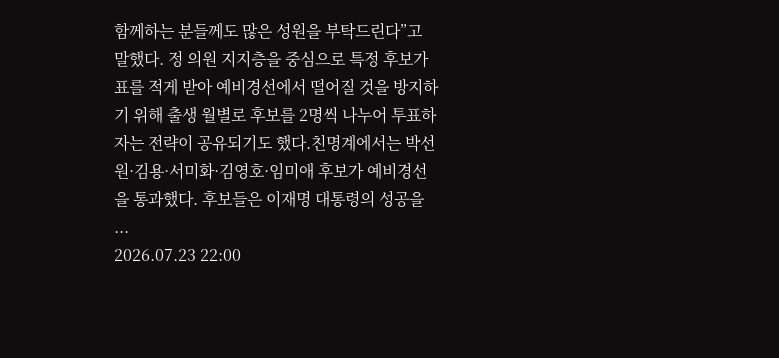함께하는 분들께도 많은 성원을 부탁드린다”고 말했다. 정 의원 지지층을 중심으로 특정 후보가 표를 적게 받아 예비경선에서 떨어질 것을 방지하기 위해 출생 월별로 후보를 2명씩 나누어 투표하자는 전략이 공유되기도 했다.친명계에서는 박선원·김용·서미화·김영호·임미애 후보가 예비경선을 통과했다. 후보들은 이재명 대통령의 성공을 ...
2026.07.23 22:00